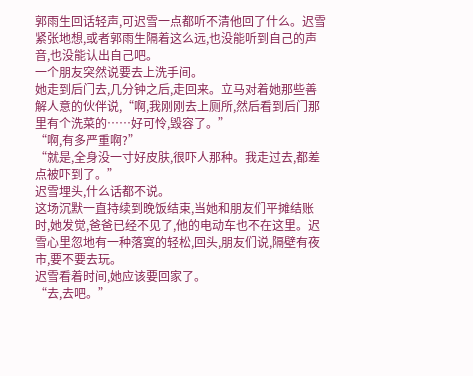郭雨生回话轻声,可迟雪一点都听不清他回了什么。迟雪紧张地想,或者郭雨生隔着这么远,也没能听到自己的声音,也没能认出自己吧。
一个朋友突然说要去上洗手间。
她走到后门去,几分钟之后,走回来。立马对着她那些善解人意的伙伴说,“啊,我刚刚去上厕所,然后看到后门那里有个洗菜的……好可怜,毁容了。”
“啊,有多严重啊?”
“就是,全身没一寸好皮肤,很吓人那种。我走过去,都差点被吓到了。”
迟雪埋头,什么话都不说。
这场沉默一直持续到晚饭结束,当她和朋友们平摊结账时,她发觉,爸爸已经不见了,他的电动车也不在这里。迟雪心里忽地有一种落寞的轻松,回头,朋友们说,隔壁有夜市,要不要去玩。
迟雪看着时间,她应该要回家了。
“去,去吧。”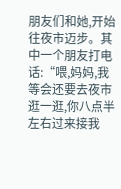朋友们和她,开始往夜市迈步。其中一个朋友打电话:“喂,妈妈,我等会还要去夜市逛一逛,你八点半左右过来接我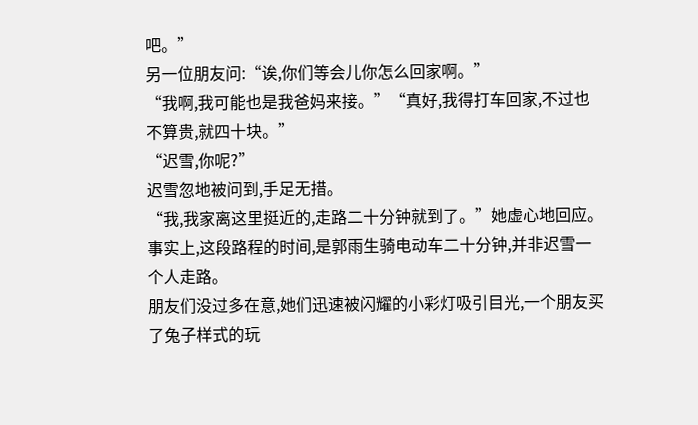吧。”
另一位朋友问:“诶,你们等会儿你怎么回家啊。”
“我啊,我可能也是我爸妈来接。”“真好,我得打车回家,不过也不算贵,就四十块。”
“迟雪,你呢?”
迟雪忽地被问到,手足无措。
“我,我家离这里挺近的,走路二十分钟就到了。”她虚心地回应。
事实上,这段路程的时间,是郭雨生骑电动车二十分钟,并非迟雪一个人走路。
朋友们没过多在意,她们迅速被闪耀的小彩灯吸引目光,一个朋友买了兔子样式的玩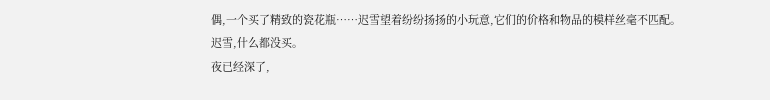偶,一个买了精致的瓷花瓶……迟雪望着纷纷扬扬的小玩意,它们的价格和物品的模样丝毫不匹配。
迟雪,什么都没买。
夜已经深了,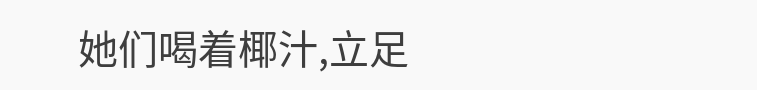她们喝着椰汁,立足